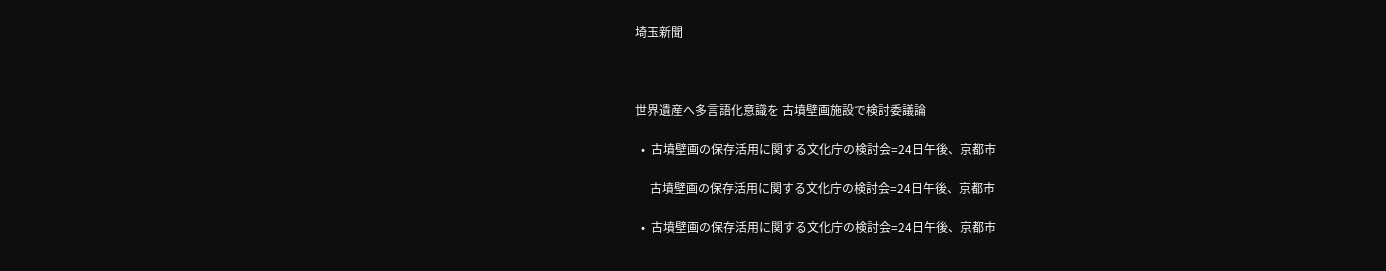埼玉新聞



世界遺産へ多言語化意識を 古墳壁画施設で検討委議論

  •  古墳壁画の保存活用に関する文化庁の検討会=24日午後、京都市

     古墳壁画の保存活用に関する文化庁の検討会=24日午後、京都市

  •  古墳壁画の保存活用に関する文化庁の検討会=24日午後、京都市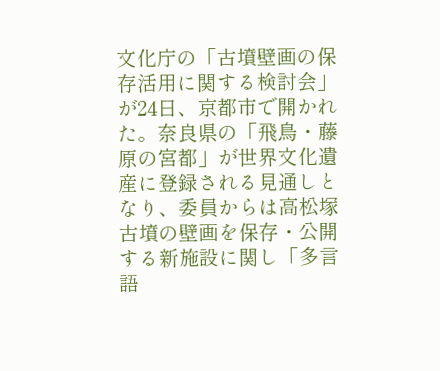文化庁の「古墳壁画の保存活用に関する検討会」が24日、京都市で開かれた。奈良県の「飛鳥・藤原の宮都」が世界文化遺産に登録される見通しとなり、委員からは高松塚古墳の壁画を保存・公開する新施設に関し「多言語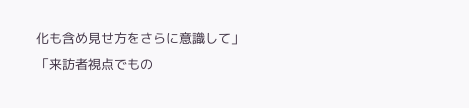化も含め見せ方をさらに意識して」「来訪者視点でもの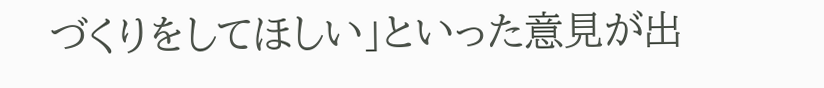づくりをしてほしい」といった意見が出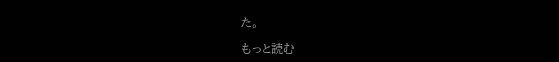た。

もっと読む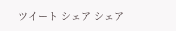ツイート シェア シェア